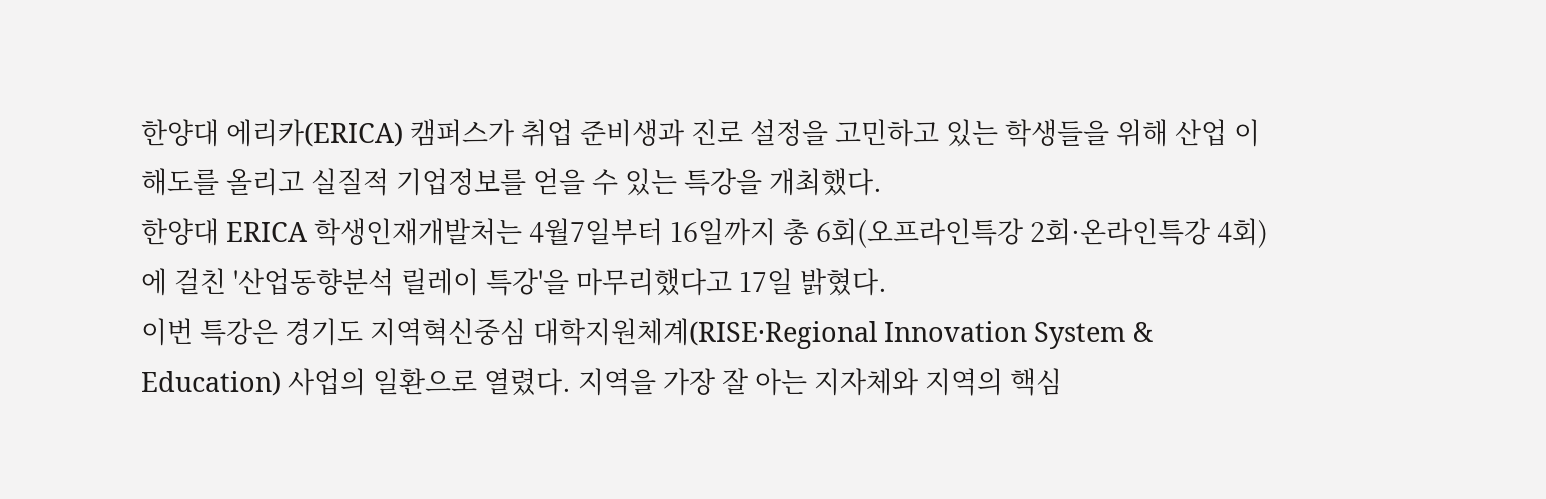한양대 에리카(ERICA) 캠퍼스가 취업 준비생과 진로 설정을 고민하고 있는 학생들을 위해 산업 이해도를 올리고 실질적 기업정보를 얻을 수 있는 특강을 개최했다.
한양대 ERICA 학생인재개발처는 4월7일부터 16일까지 총 6회(오프라인특강 2회·온라인특강 4회)에 걸친 '산업동향분석 릴레이 특강'을 마무리했다고 17일 밝혔다.
이번 특강은 경기도 지역혁신중심 대학지원체계(RISE·Regional Innovation System & Education) 사업의 일환으로 열렸다. 지역을 가장 잘 아는 지자체와 지역의 핵심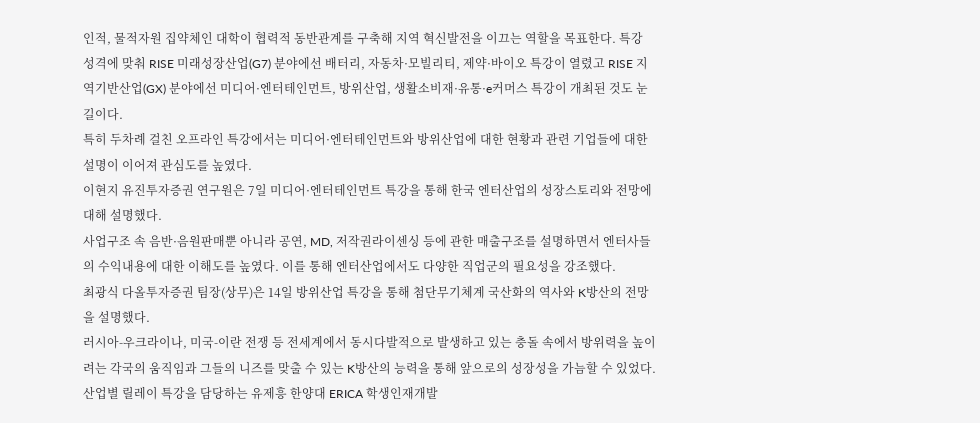인적, 물적자원 집약체인 대학이 협력적 동반관계를 구축해 지역 혁신발전을 이끄는 역할을 목표한다. 특강 성격에 맞춰 RISE 미래성장산업(G7) 분야에선 배터리, 자동차·모빌리티, 제약·바이오 특강이 열렸고 RISE 지역기반산업(GX) 분야에선 미디어·엔터테인먼트, 방위산업, 생활소비재·유통·e커머스 특강이 개최된 것도 눈길이다.
특히 두차례 걸친 오프라인 특강에서는 미디어·엔터테인먼트와 방위산업에 대한 현황과 관련 기업들에 대한 설명이 이어져 관심도를 높였다.
이현지 유진투자증권 연구원은 7일 미디어·엔터테인먼트 특강을 통해 한국 엔터산업의 성장스토리와 전망에 대해 설명했다.
사업구조 속 음반·음원판매뿐 아니라 공연, MD, 저작권라이센싱 등에 관한 매출구조를 설명하면서 엔터사들의 수익내용에 대한 이해도를 높였다. 이를 통해 엔터산업에서도 다양한 직업군의 필요성을 강조했다.
최광식 다올투자증권 팀장(상무)은 14일 방위산업 특강을 통해 첨단무기체계 국산화의 역사와 K방산의 전망을 설명했다.
러시아-우크라이나, 미국-이란 전쟁 등 전세계에서 동시다발적으로 발생하고 있는 충돌 속에서 방위력을 높이려는 각국의 움직임과 그들의 니즈를 맞출 수 있는 K방산의 능력을 통해 앞으로의 성장성을 가늠할 수 있었다.
산업별 릴레이 특강을 담당하는 유제흥 한양대 ERICA 학생인재개발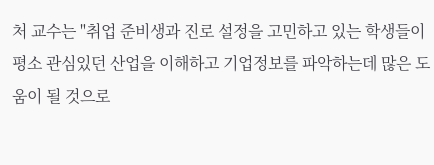처 교수는 "취업 준비생과 진로 설정을 고민하고 있는 학생들이 평소 관심있던 산업을 이해하고 기업정보를 파악하는데 많은 도움이 될 것으로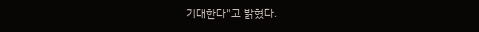기대한다"고 밝혔다.